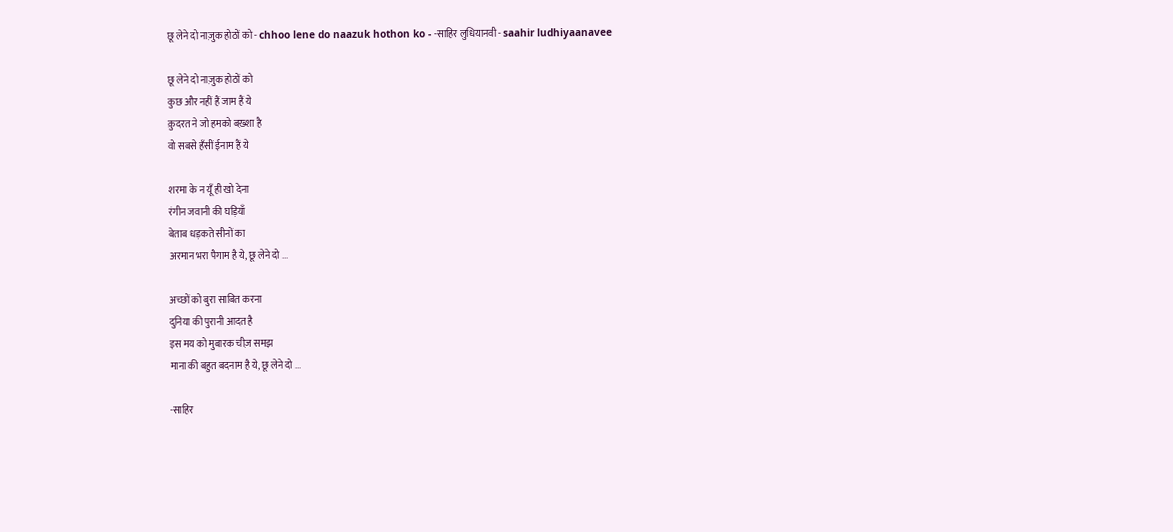छू लेने दो नाज़ुक होठों को - chhoo lene do naazuk hothon ko - -साहिर लुधियानवी - saahir ludhiyaanavee

छू लेने दो नाज़ुक होठों को
कुछ और नहीं हैं जाम हैं ये
क़ुदरत ने जो हमको बख़्शा है
वो सबसे हँसीं ईनाम हैं ये

शरमा के न यूँ ही खो देना
रंगीन जवानी की घड़ियाँ
बेताब धड़कते सीनों का
अरमान भरा पैगाम है ये, छू लेने दो ...

अच्छों को बुरा साबित करना
दुनिया की पुरानी आदत है
इस मय को मुबारक चीज़ समझ
माना की बहुत बदनाम है ये, छू लेने दो ...

-साहिर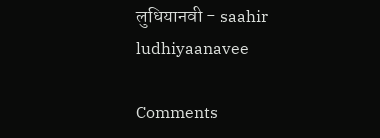लुधियानवी - saahir ludhiyaanavee

Comments